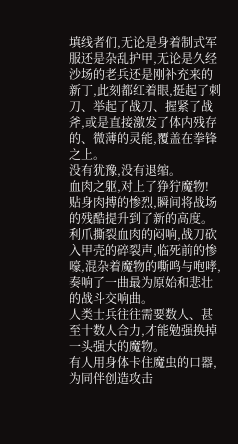填线者们,无论是身着制式军服还是杂乱护甲,无论是久经沙场的老兵还是刚补充来的新丁,此刻都红着眼,挺起了刺刀、举起了战刀、握紧了战斧,或是直接激发了体内残存的、微薄的灵能,覆盖在拳锋之上。
没有犹豫,没有退缩。
血肉之躯,对上了狰狞魔物!
贴身肉搏的惨烈,瞬间将战场的残酷提升到了新的高度。
利爪撕裂血肉的闷响,战刀砍入甲壳的碎裂声,临死前的惨嚎,混杂着魔物的嘶鸣与咆哮,奏响了一曲最为原始和悲壮的战斗交响曲。
人类士兵往往需要数人、甚至十数人合力,才能勉强换掉一头强大的魔物。
有人用身体卡住魔虫的口器,为同伴创造攻击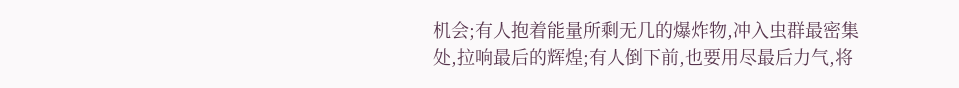机会;有人抱着能量所剩无几的爆炸物,冲入虫群最密集处,拉响最后的辉煌;有人倒下前,也要用尽最后力气,将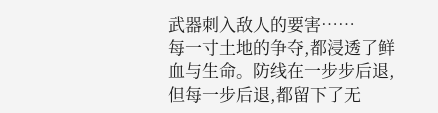武器刺入敌人的要害……
每一寸土地的争夺,都浸透了鲜血与生命。防线在一步步后退,但每一步后退,都留下了无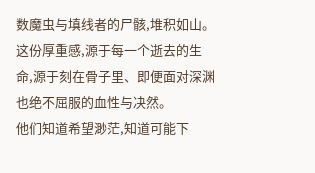数魔虫与填线者的尸骸,堆积如山。
这份厚重感,源于每一个逝去的生命,源于刻在骨子里、即便面对深渊也绝不屈服的血性与决然。
他们知道希望渺茫,知道可能下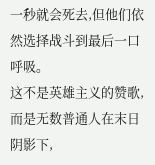一秒就会死去,但他们依然选择战斗到最后一口呼吸。
这不是英雄主义的赞歌,而是无数普通人在末日阴影下,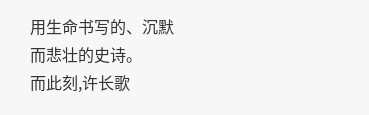用生命书写的、沉默而悲壮的史诗。
而此刻,许长歌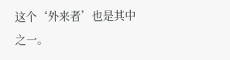这个‘外来者’也是其中之一。